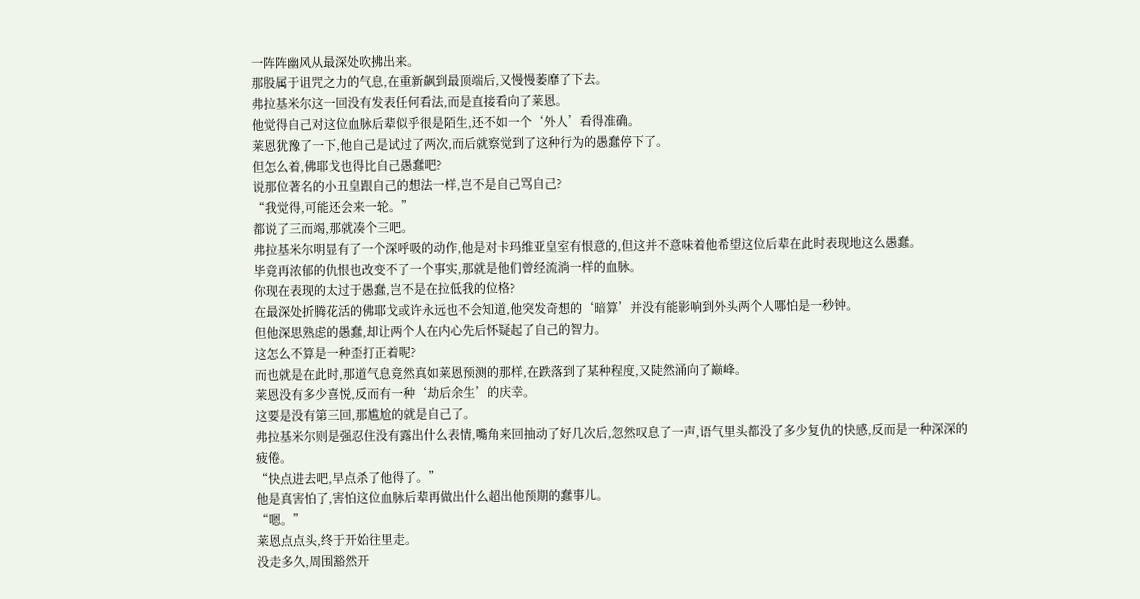一阵阵幽风从最深处吹拂出来。
那股属于诅咒之力的气息,在重新飙到最顶端后,又慢慢萎靡了下去。
弗拉基米尔这一回没有发表任何看法,而是直接看向了莱恩。
他觉得自己对这位血脉后辈似乎很是陌生,还不如一个‘外人’看得准确。
莱恩犹豫了一下,他自己是试过了两次,而后就察觉到了这种行为的愚蠢停下了。
但怎么着,佛耶戈也得比自己愚蠢吧?
说那位著名的小丑皇跟自己的想法一样,岂不是自己骂自己?
“我觉得,可能还会来一轮。”
都说了三而竭,那就凑个三吧。
弗拉基米尔明显有了一个深呼吸的动作,他是对卡玛维亚皇室有恨意的,但这并不意味着他希望这位后辈在此时表现地这么愚蠢。
毕竟再浓郁的仇恨也改变不了一个事实,那就是他们曾经流淌一样的血脉。
你现在表现的太过于愚蠢,岂不是在拉低我的位格?
在最深处折腾花活的佛耶戈或许永远也不会知道,他突发奇想的‘暗算’并没有能影响到外头两个人哪怕是一秒钟。
但他深思熟虑的愚蠢,却让两个人在内心先后怀疑起了自己的智力。
这怎么不算是一种歪打正着呢?
而也就是在此时,那道气息竟然真如莱恩预测的那样,在跌落到了某种程度,又陡然涌向了巅峰。
莱恩没有多少喜悦,反而有一种‘劫后余生’的庆幸。
这要是没有第三回,那尴尬的就是自己了。
弗拉基米尔则是强忍住没有露出什么表情,嘴角来回抽动了好几次后,忽然叹息了一声,语气里头都没了多少复仇的快感,反而是一种深深的疲倦。
“快点进去吧,早点杀了他得了。”
他是真害怕了,害怕这位血脉后辈再做出什么超出他预期的蠢事儿。
“嗯。”
莱恩点点头,终于开始往里走。
没走多久,周围豁然开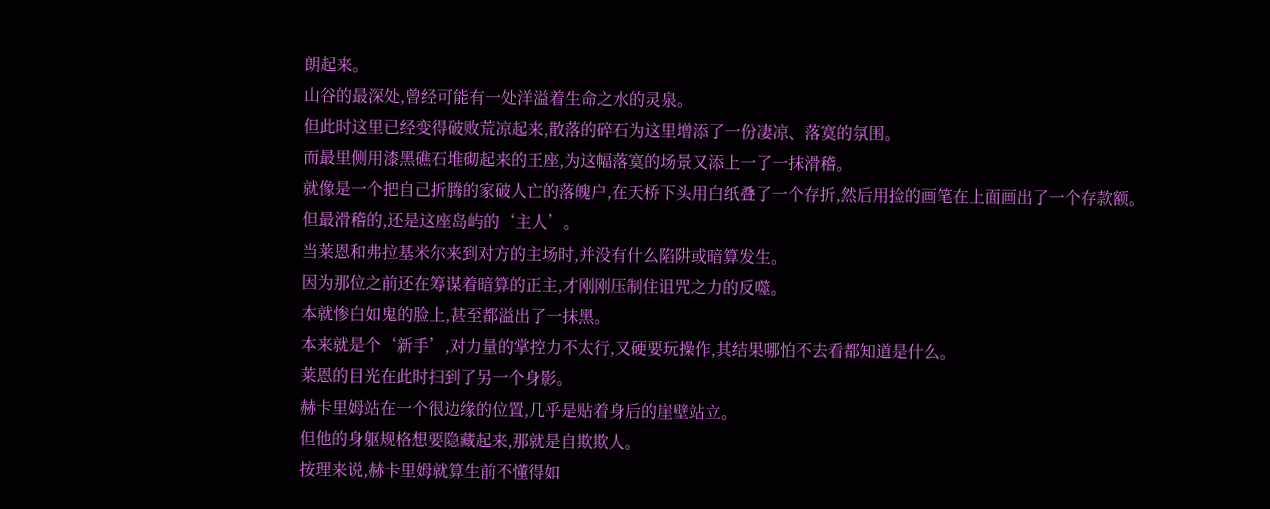朗起来。
山谷的最深处,曾经可能有一处洋溢着生命之水的灵泉。
但此时这里已经变得破败荒凉起来,散落的碎石为这里增添了一份凄凉、落寞的氛围。
而最里侧用漆黑礁石堆砌起来的王座,为这幅落寞的场景又添上一了一抹滑稽。
就像是一个把自己折腾的家破人亡的落魄户,在天桥下头用白纸叠了一个存折,然后用捡的画笔在上面画出了一个存款额。
但最滑稽的,还是这座岛屿的‘主人’。
当莱恩和弗拉基米尔来到对方的主场时,并没有什么陷阱或暗算发生。
因为那位之前还在筹谋着暗算的正主,才刚刚压制住诅咒之力的反噬。
本就惨白如鬼的脸上,甚至都溢出了一抹黑。
本来就是个‘新手’,对力量的掌控力不太行,又硬要玩操作,其结果哪怕不去看都知道是什么。
莱恩的目光在此时扫到了另一个身影。
赫卡里姆站在一个很边缘的位置,几乎是贴着身后的崖壁站立。
但他的身躯规格想要隐藏起来,那就是自欺欺人。
按理来说,赫卡里姆就算生前不懂得如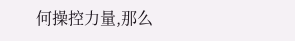何操控力量,那么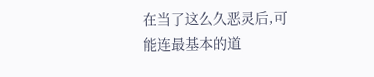在当了这么久恶灵后,可能连最基本的道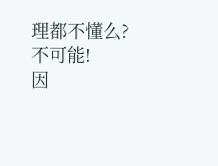理都不懂么?
不可能!
因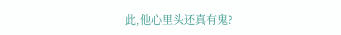此,他心里头还真有鬼?